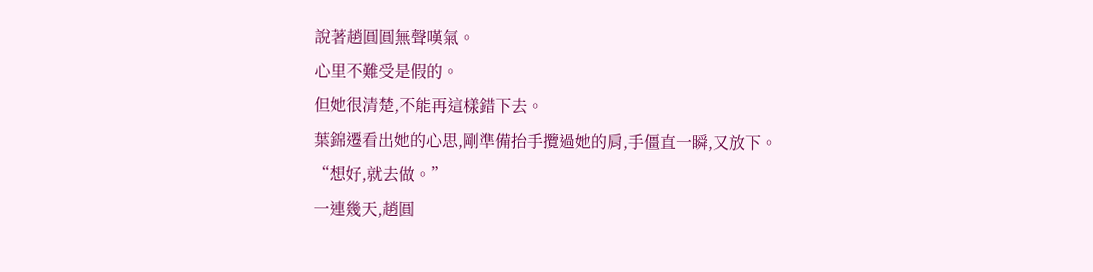說著趙圓圓無聲嘆氣。
心里不難受是假的。
但她很清楚,不能再這樣錯下去。
葉錦遷看出她的心思,剛準備抬手攬過她的肩,手僵直一瞬,又放下。
“想好,就去做。”
一連幾天,趙圓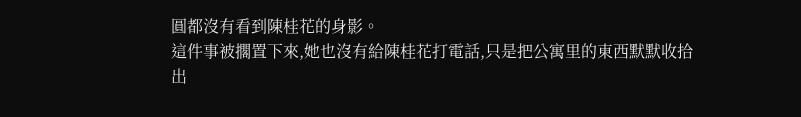圓都沒有看到陳桂花的身影。
這件事被擱置下來,她也沒有給陳桂花打電話,只是把公寓里的東西默默收拾出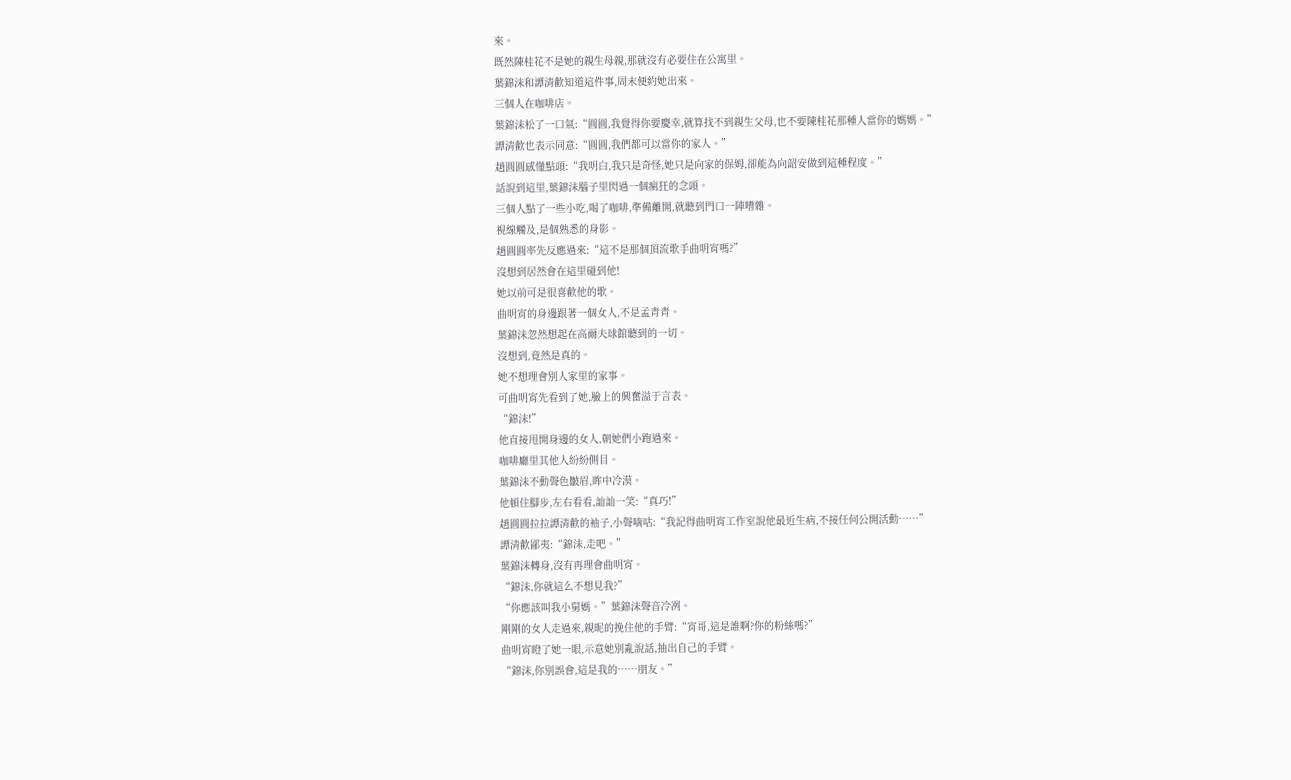來。
既然陳桂花不是她的親生母親,那就沒有必要住在公寓里。
葉錦沫和譚清歡知道這件事,周末便約她出來。
三個人在咖啡店。
葉錦沫松了一口氣:“圓圓,我覺得你要慶幸,就算找不到親生父母,也不要陳桂花那種人當你的媽媽。”
譚清歡也表示同意:“圓圓,我們都可以當你的家人。”
趙圓圓感懂點頭:“我明白,我只是奇怪,她只是向家的保姆,卻能為向韶安做到這種程度。”
話說到這里,葉錦沫腦子里閃過一個瘋狂的念頭。
三個人點了一些小吃,喝了咖啡,準備離開,就聽到門口一陣嘈雜。
視線觸及,是個熟悉的身影。
趙圓圓率先反應過來:“這不是那個頂流歌手曲明宵嗎?”
沒想到居然會在這里碰到他!
她以前可是很喜歡他的歌。
曲明宵的身邊跟著一個女人,不是孟青青。
葉錦沫忽然想起在高爾夫球館聽到的一切。
沒想到,竟然是真的。
她不想理會別人家里的家事。
可曲明宵先看到了她,臉上的興奮溢于言表。
“錦沫!”
他直接甩開身邊的女人,朝她們小跑過來。
咖啡廳里其他人紛紛側目。
葉錦沫不動聲色皺眉,眸中冷漠。
他頓住腳步,左右看看,訕訕一笑:“真巧!”
趙圓圓拉拉譚清歡的袖子,小聲嘀咕:“我記得曲明宵工作室說他最近生病,不接任何公開活動……”
譚清歡鄙夷:“錦沫,走吧。”
葉錦沫轉身,沒有再理會曲明宵。
“錦沫,你就這么不想見我?”
“你應該叫我小舅媽。”葉錦沫聲音冷冽。
剛剛的女人走過來,親昵的挽住他的手臂:“宵哥,這是誰啊?你的粉絲嗎?”
曲明宵瞪了她一眼,示意她別亂說話,抽出自己的手臂。
“錦沫,你別誤會,這是我的……朋友。”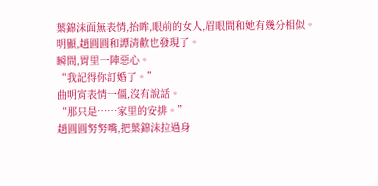葉錦沫面無表情,抬眸,眼前的女人,眉眼間和她有幾分相似。
明顯,趙圓圓和譚清歡也發現了。
瞬間,胃里一陣惡心。
“我記得你訂婚了。”
曲明宵表情一僵,沒有說話。
“那只是……家里的安排。”
趙圓圓努努嘴,把葉錦沫拉過身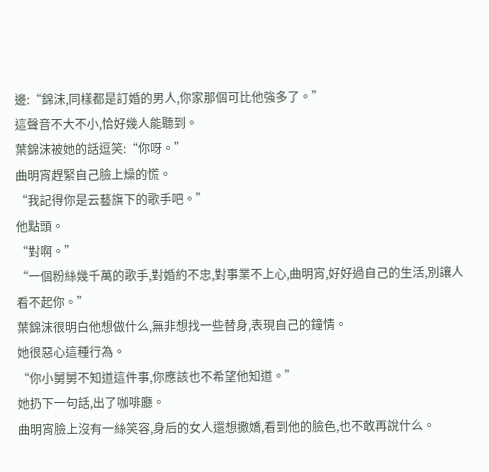邊:“錦沫,同樣都是訂婚的男人,你家那個可比他強多了。”
這聲音不大不小,恰好幾人能聽到。
葉錦沫被她的話逗笑:“你呀。”
曲明宵趕緊自己臉上燥的慌。
“我記得你是云藝旗下的歌手吧。”
他點頭。
“對啊。”
“一個粉絲幾千萬的歌手,對婚約不忠,對事業不上心,曲明宵,好好過自己的生活,別讓人看不起你。”
葉錦沫很明白他想做什么,無非想找一些替身,表現自己的鐘情。
她很惡心這種行為。
“你小舅舅不知道這件事,你應該也不希望他知道。”
她扔下一句話,出了咖啡廳。
曲明宵臉上沒有一絲笑容,身后的女人還想撒嬌,看到他的臉色,也不敢再說什么。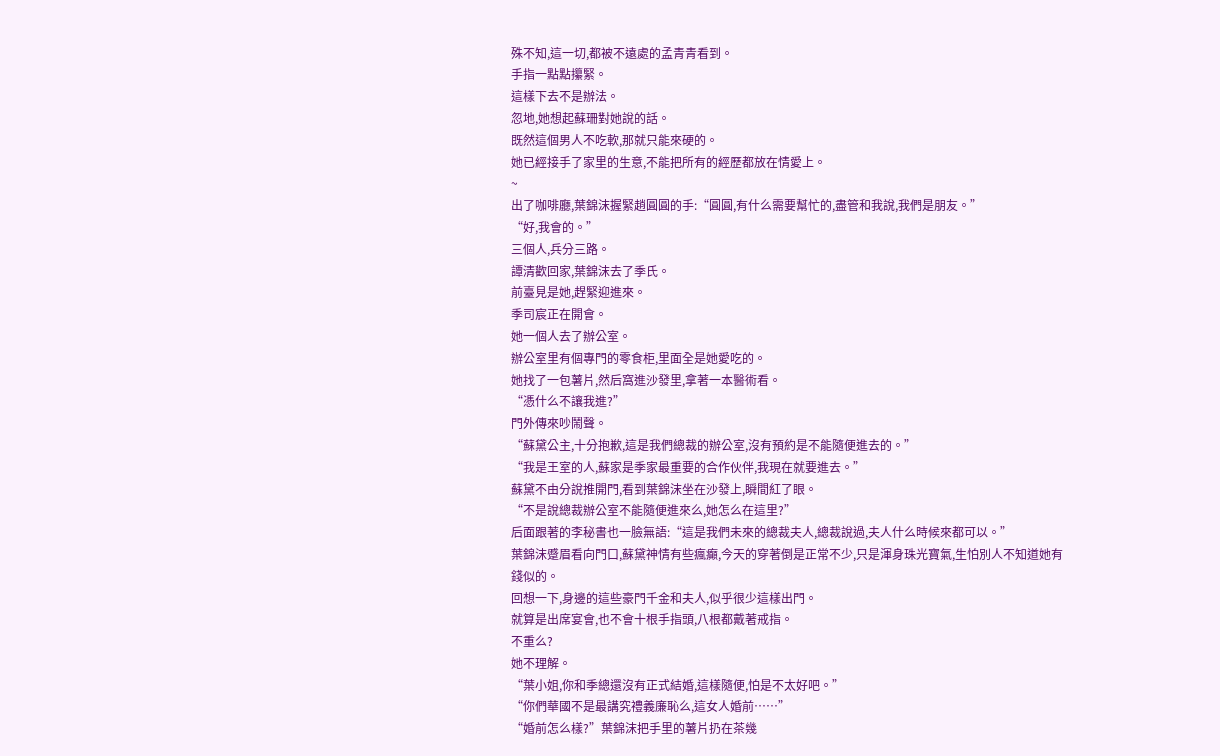殊不知,這一切,都被不遠處的孟青青看到。
手指一點點攥緊。
這樣下去不是辦法。
忽地,她想起蘇珊對她說的話。
既然這個男人不吃軟,那就只能來硬的。
她已經接手了家里的生意,不能把所有的經歷都放在情愛上。
~
出了咖啡廳,葉錦沫握緊趙圓圓的手:“圓圓,有什么需要幫忙的,盡管和我說,我們是朋友。”
“好,我會的。”
三個人,兵分三路。
譚清歡回家,葉錦沫去了季氏。
前臺見是她,趕緊迎進來。
季司宸正在開會。
她一個人去了辦公室。
辦公室里有個專門的零食柜,里面全是她愛吃的。
她找了一包薯片,然后窩進沙發里,拿著一本醫術看。
“憑什么不讓我進?”
門外傳來吵鬧聲。
“蘇黛公主,十分抱歉,這是我們總裁的辦公室,沒有預約是不能隨便進去的。”
“我是王室的人,蘇家是季家最重要的合作伙伴,我現在就要進去。”
蘇黛不由分說推開門,看到葉錦沫坐在沙發上,瞬間紅了眼。
“不是說總裁辦公室不能隨便進來么,她怎么在這里?”
后面跟著的李秘書也一臉無語:“這是我們未來的總裁夫人,總裁說過,夫人什么時候來都可以。”
葉錦沫蹙眉看向門口,蘇黛神情有些瘋癲,今天的穿著倒是正常不少,只是渾身珠光寶氣,生怕別人不知道她有錢似的。
回想一下,身邊的這些豪門千金和夫人,似乎很少這樣出門。
就算是出席宴會,也不會十根手指頭,八根都戴著戒指。
不重么?
她不理解。
“葉小姐,你和季總還沒有正式結婚,這樣隨便,怕是不太好吧。”
“你們華國不是最講究禮義廉恥么,這女人婚前……”
“婚前怎么樣?”葉錦沫把手里的薯片扔在茶幾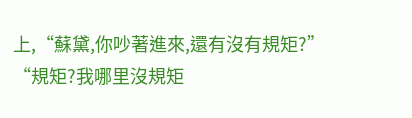上,“蘇黛,你吵著進來,還有沒有規矩?”
“規矩?我哪里沒規矩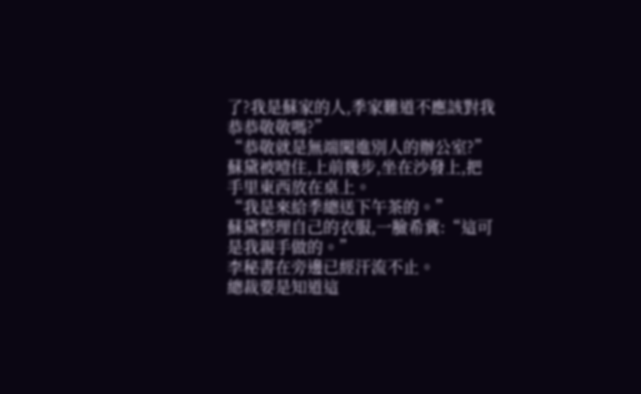了?我是蘇家的人,季家難道不應該對我恭恭敬敬嗎?”
“恭敬就是無端闖進別人的辦公室?”
蘇黛被噎住,上前幾步,坐在沙發上,把手里東西放在桌上。
“我是來給季總送下午茶的。”
蘇黛整理自己的衣服,一臉希冀:“這可是我親手做的。”
李秘書在旁邊已經汗流不止。
總裁要是知道這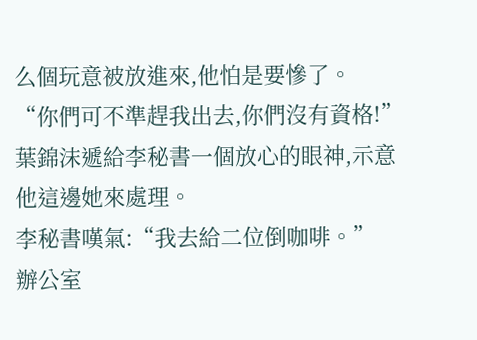么個玩意被放進來,他怕是要慘了。
“你們可不準趕我出去,你們沒有資格!”
葉錦沫遞給李秘書一個放心的眼神,示意他這邊她來處理。
李秘書嘆氣:“我去給二位倒咖啡。”
辦公室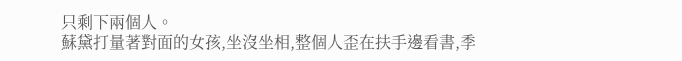只剩下兩個人。
蘇黛打量著對面的女孩,坐沒坐相,整個人歪在扶手邊看書,季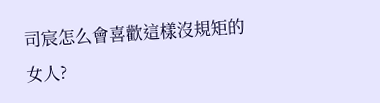司宸怎么會喜歡這樣沒規矩的女人?